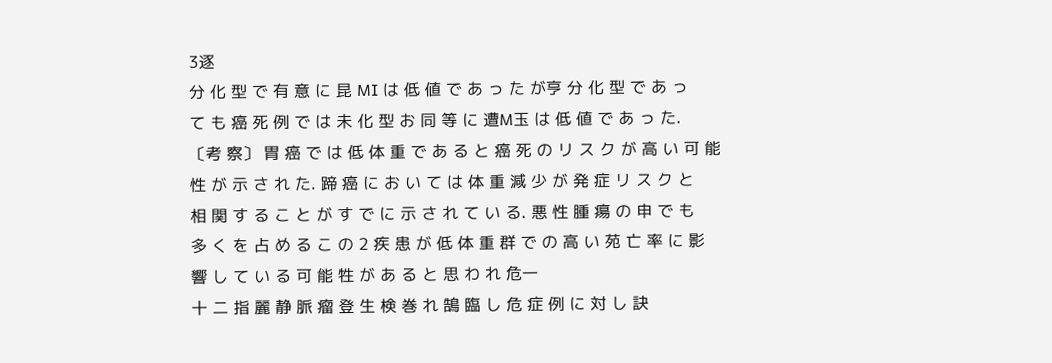3逐
分 化 型 で 有 意 に 昆 MI は 低 値 で あ っ た が亨 分 化 型 で あ っ
て も 癌 死 例 で は 未 化 型 お 同 等 に 遭M玉 は 低 値 で あ っ た.
〔考 察〕 胃 癌 で は 低 体 重 で あ る と 癌 死 の リ ス ク が 高 い 可 能
性 が 示 さ れ た. 蹄 癌 に お い て は 体 重 減 少 が 発 症 リ ス ク と
相 関 す る こ と が す で に 示 さ れ て い る. 悪 性 腫 瘍 の 申 で も
多 く を 占 め る こ の 2 疾 患 が 低 体 重 群 で の 高 い 苑 亡 率 に 影
響 し て い る 可 能 牲 が あ る と 思 わ れ 危一
十 二 指 麗 静 脈 瘤 登 生 検 巻 れ 鵠 臨 し 危 症 例 に 対 し 訣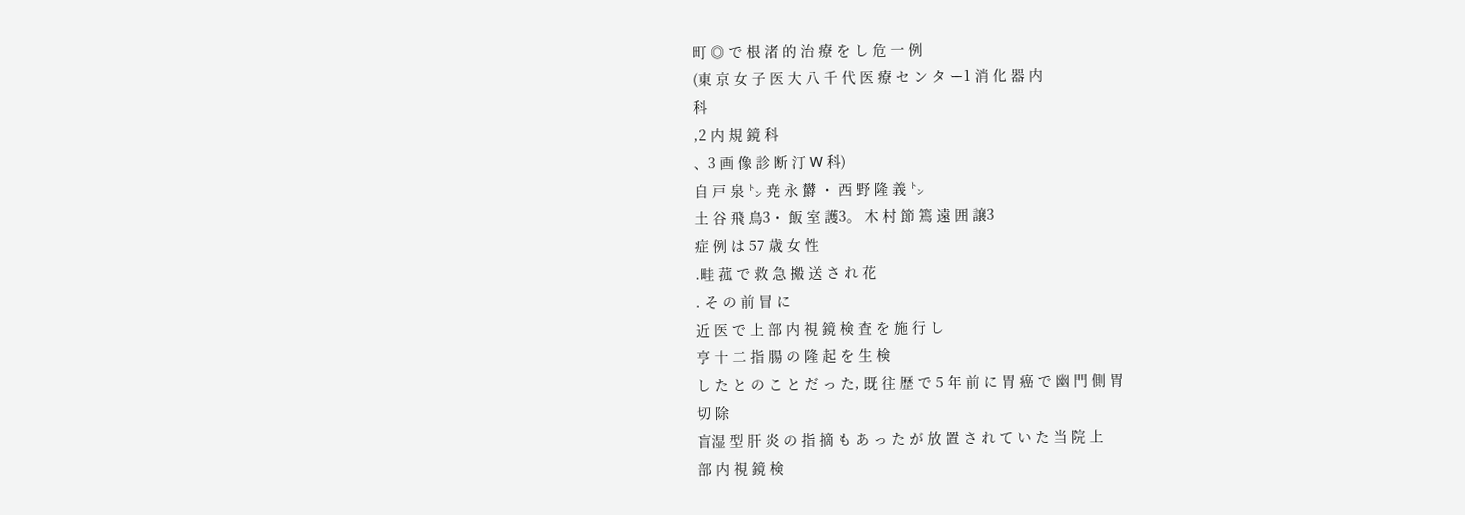町 ◎ で 根 渚 的 治 療 を し 危 一 例
(東 京 女 子 医 大 八 千 代 医 療 セ ン タ ー1 消 化 器 内
科
,2 内 規 鏡 科
、3 画 像 診 断 汀 W 科)
自 戸 泉 ㌧ 尭 永 欝 ・ 西 野 隆 義 ㌧
土 谷 飛 鳥3・ 飯 室 護3。 木 村 節 篶 遠 囲 譲3
症 例 は 57 歳 女 性
.畦 菰 で 救 急 搬 送 さ れ 花
. そ の 前 冒 に
近 医 で 上 部 内 視 鏡 検 査 を 施 行 し
亨 十 二 指 腸 の 隆 起 を 生 検
し た と の こ と だ っ た, 既 往 歴 で 5 年 前 に 胃 癌 で 幽 門 側 胃
切 除
盲湿 型 肝 炎 の 指 摘 も あ っ た が 放 置 さ れ て い た 当 院 上
部 内 視 鏡 検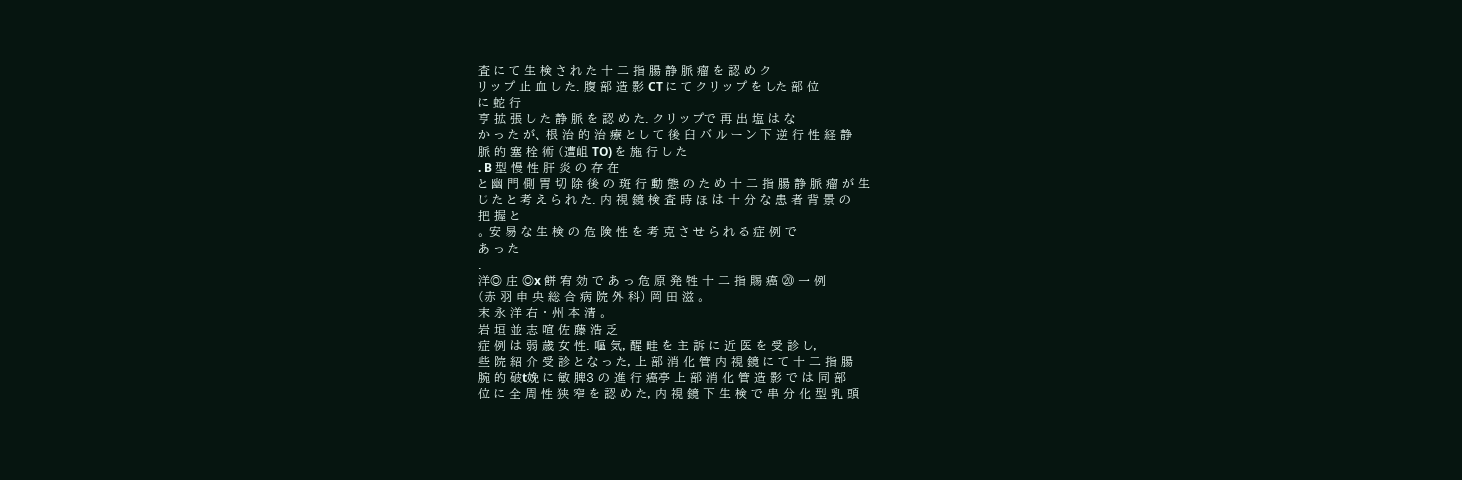査 に て 生 検 さ れ た 十 二 指 腸 静 脈 瘤 を 認 め ク
リ ッ プ 止 血 し た. 腹 部 造 影 CT に て ク リ ッ プ を した 部 位
に 蛇 行
亨 拡 張 し た 静 脈 を 認 め た. ク リ ッ プで 再 出 塩 は な
か っ た が、 根 治 的 治 療 と し て 後 臼 バ ル ー ン 下 逆 行 性 経 静
脈 的 塞 栓 術 (遭岨 TO) を 施 行 し た
. B 型 慢 性 肝 炎 の 存 在
と 幽 門 側 胃 切 除 後 の 斑 行 動 態 の た め 十 二 指 腸 静 脈 瘤 が 生
じ た と 考 え ら れ た. 内 視 鏡 検 査 時 ほ は 十 分 な 患 者 背 景 の
把 握 と
。 安 易 な 生 検 の 危 険 性 を 考 克 さ せ ら れ る 症 例 で
あ っ た
.
洋◎ 庄 ◎x 餅 宥 効 で あ っ 危 原 発 牲 十 二 指 賜 癌 ⑳ 一 例
(赤 羽 申 央 総 合 病 院 外 科) 岡 田 滋 。
末 永 洋 右 ・ 州 本 清 。
岩 垣 並 志 喧 佐 藤 浩 乏
症 例 は 弱 歳 女 性. 嘔 気, 醒 畦 を 主 訴 に 近 医 を 受 診 し,
些 院 紹 介 受 診 と な っ た, 上 部 消 化 管 内 視 鏡 に て 十 二 指 腸
腕 的 破t娩 に 敏 脾3 の 進 行 癌亭 上 部 消 化 管 造 影 で は 同 部
位 に 全 周 性 狭 窄 を 認 め た, 内 視 鏡 下 生 検 で 串 分 化 型 乳 頭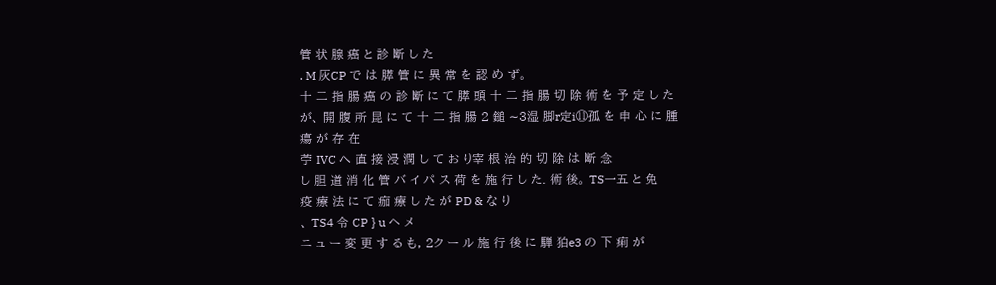管 状 腺 癌 と 診 断 し た
. M 灰CP で は 膵 管 に 異 常 を 認 め ず。
十 二 指 腸 癌 の 診 断 に て 膵 頭 十 二 指 腸 切 除 術 を 予 定 し た
が、 開 腹 所 昆 に て 十 二 指 腸 2 鎚 ∼3湿 脚r定i⑪孤 を 申 心 に 腫
瘍 が 存 在
苧 IVC へ 直 接 浸 潤 し て お り宰 根 治 的 切 除 は 断 念
し 胆 道 消 化 管 バ イ パ ス 荷 を 施 行 し た. 術 後。 TS一五 と 免
疫 療 法 に て 痂 療 し た が PD & な り
、 TS4 令 CP } u ヘ メ
ニ ュ ー 変 更 す る も, 2ク ー ル 施 行 後 に 騨 狛e3 の 下 痢 が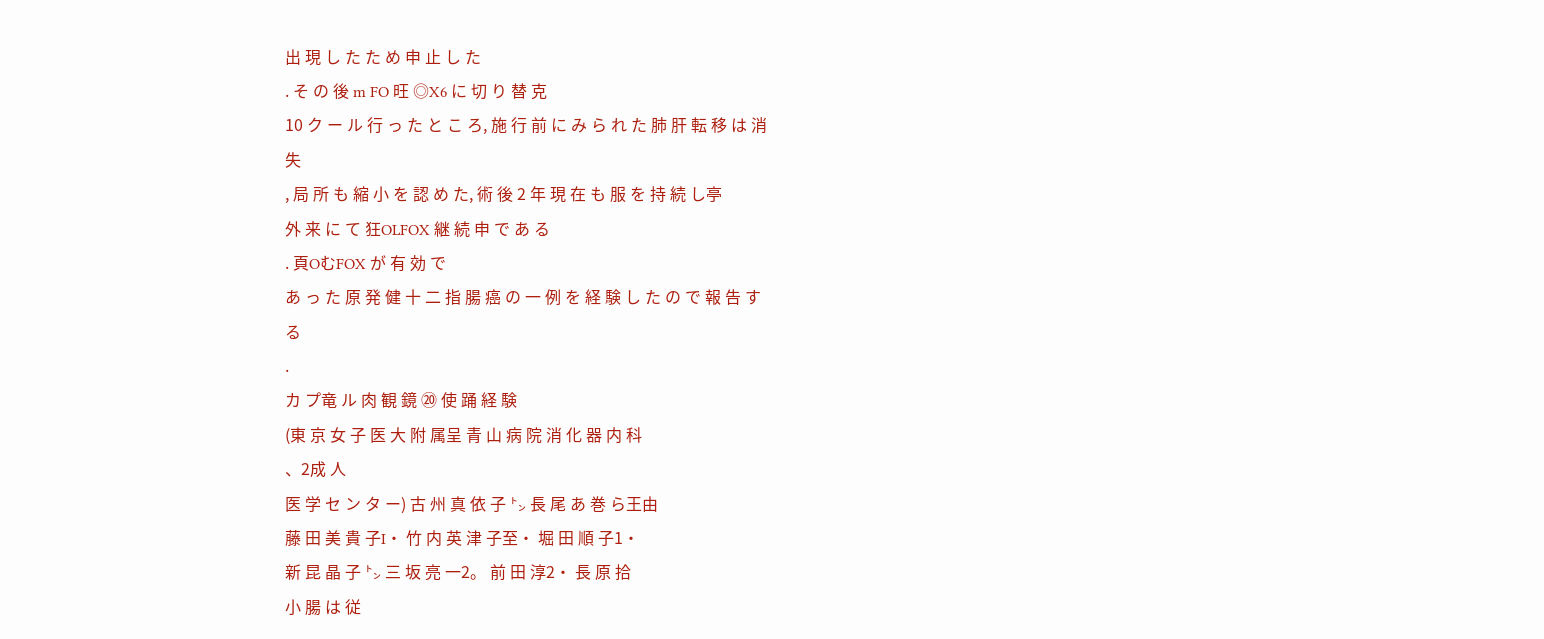出 現 し た た め 申 止 し た
. そ の 後 m FO 旺 ◎X6 に 切 り 替 克
10 ク ー ル 行 っ た と こ ろ, 施 行 前 に み ら れ た 肺 肝 転 移 は 消
失
, 局 所 も 縮 小 を 認 め た, 術 後 2 年 現 在 も 服 を 持 続 し亭
外 来 に て 狂OLFOX 継 続 申 で あ る
. 頁OむFOX が 有 効 で
あ っ た 原 発 健 十 二 指 腸 癌 の 一 例 を 経 験 し た の で 報 告 す
る
.
カ プ竜 ル 肉 観 鏡 ⑳ 使 踊 経 験
(東 京 女 子 医 大 附 属呈 青 山 病 院 消 化 器 内 科
、2成 人
医 学 セ ン タ ー) 古 州 真 依 子 ㌧ 長 尾 あ 巻 ら王由
藤 田 美 貴 子I・ 竹 内 英 津 子至・ 堀 田 順 子1・
新 昆 晶 子 ㌧ 三 坂 亮 一2。 前 田 淳2・ 長 原 拾
小 腸 は 従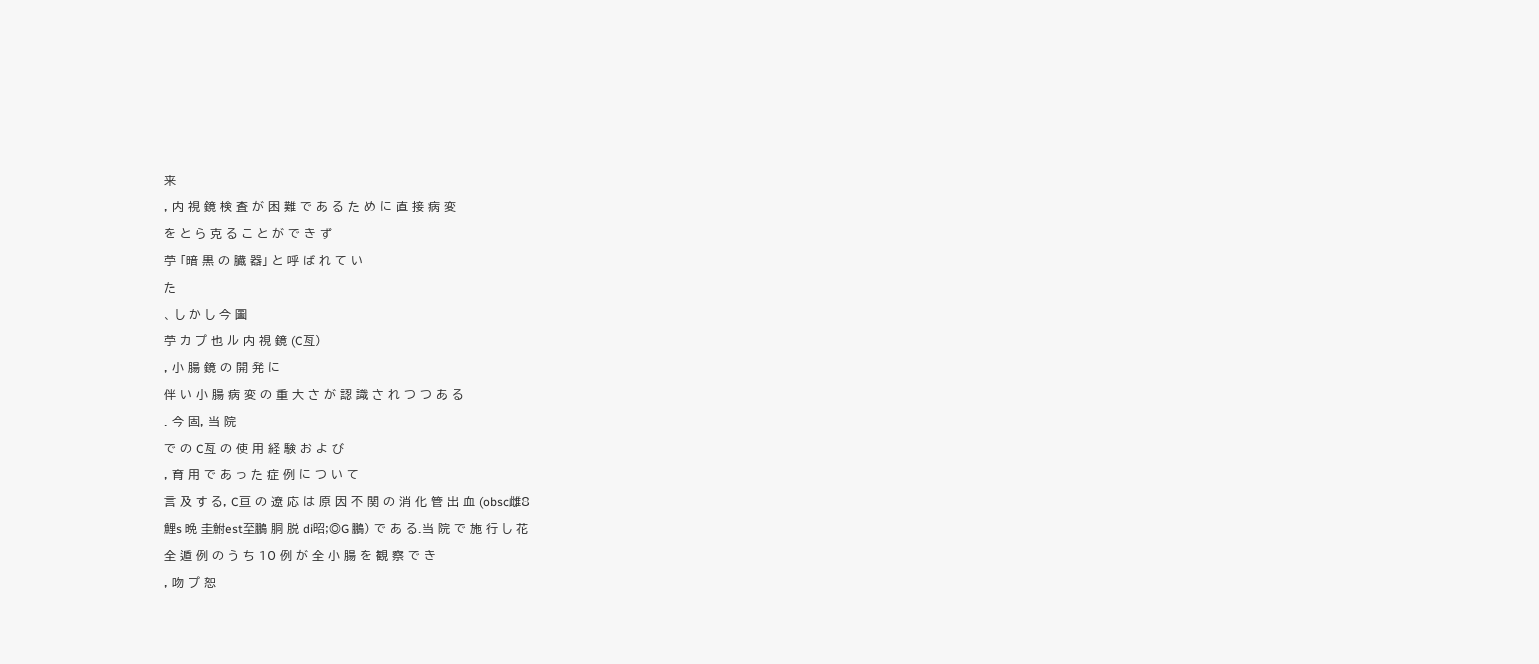来
, 内 視 鏡 検 査 が 困 難 で あ る た め に 直 接 病 変
を と ら 克 る こ と が で き ず
苧 「暗 黒 の 臓 器」 と 呼 ば れ て い
た
、 し か し 今 圖
苧 カ プ 也 ル 内 視 鏡 (C亙)
, 小 腸 鏡 の 開 発 に
伴 い 小 腸 病 変 の 重 大 さ が 認 識 さ れ つ つ あ る
. 今 固, 当 院
で の C亙 の 使 用 経 験 お よ び
, 育 用 で あ っ た 症 例 に つ い て
言 及 す る, C亘 の 遼 応 は 原 因 不 関 の 消 化 管 出 血 (obsc雌8
鯉s 晩 圭鮒est至鵬 胴 脱 di昭;◎G 鵬) で あ る.当 院 で 施 行 し 花
全 遁 例 の う ち 10 例 が 全 小 腸 を 観 察 で き
, 吻 プ 恕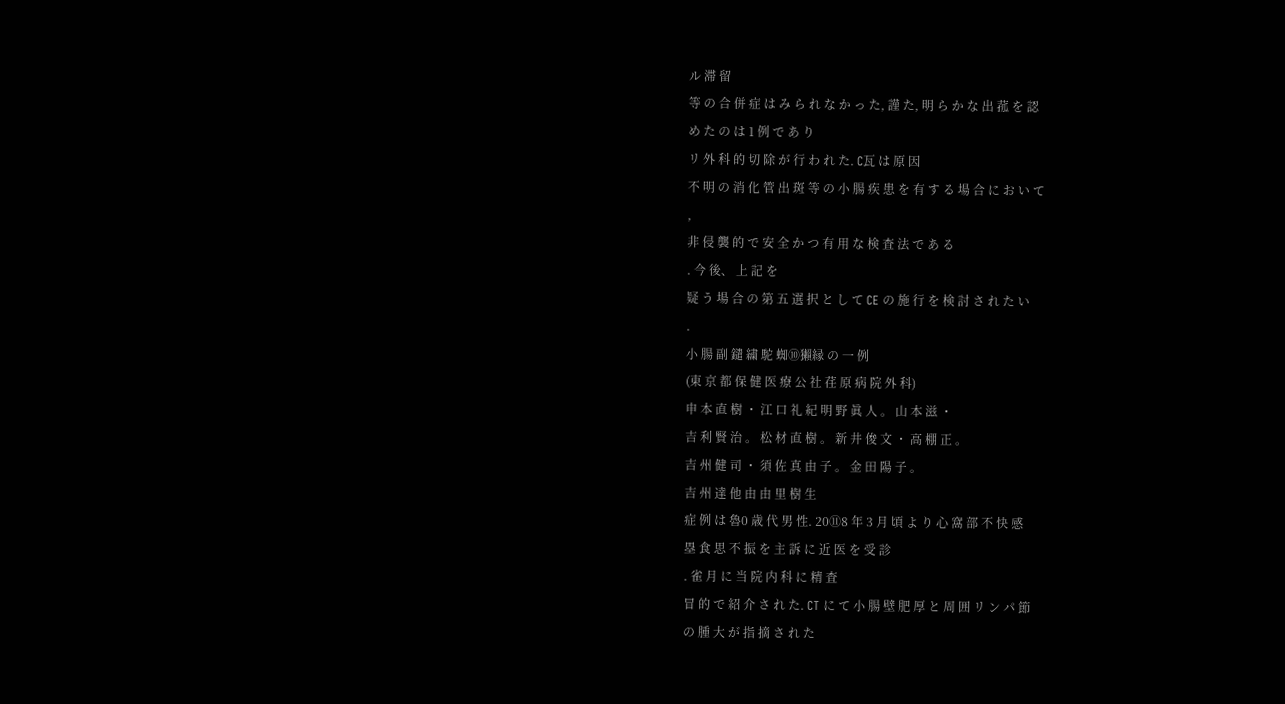ル 滞 留
等 の 合 併 症 は み ら れ な か っ た, 謹 た, 明 ら か な 出 菰 を 認
め た の は 1 例 で あ り
リ 外 科 的 切 除 が 行 わ れ た. C瓦 は 原 因
不 明 の 消 化 管 出 斑 等 の 小 腸 疾 患 を 有 す る 場 合 に お い て
,
非 侵 襲 的 で 安 全 か つ 有 用 な 検 査 法 で あ る
. 今 後、 上 記 を
疑 う 場 合 の 第 五 選 択 と し て CE の 施 行 を 検 討 さ れ た い
.
小 腸 副 鑓 繍 駝 蜘⑩獺縁 の 一 例
(東 京 都 保 健 医 療 公 社 荏 原 病 院 外 科)
申 本 直 樹 ・ 江 口 礼 紀 明 野 眞 人 。 山 本 滋 ・
吉 利 賢 治 。 松 材 直 樹 。 新 井 俊 文 ・ 高 棚 正 。
吉 州 健 司 ・ 須 佐 真 由 子 。 金 田 陽 子 。
吉 州 達 他 由 由 里 樹 生
症 例 は 魯0 歳 代 男 性. 20⑪8 年 3 月 頃 よ り 心 窩 部 不 快 感
塁 食 思 不 振 を 主 訴 に 近 医 を 受 診
. 雀 月 に 当 院 内 科 に 精 査
冒 的 で 紹 介 さ れ た. CT に て 小 腸 壁 肥 厚 と 周 囲 リ ン パ 節
の 腫 大 が 指 摘 さ れ た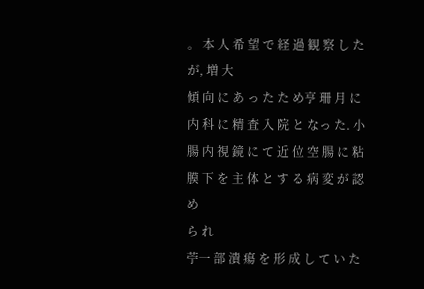。 本 人 希 望 で 経 過 観 察 し た が, 増 大
傾 向 に あ っ た た め亨 珊 月 に 内 科 に 精 査 入 院 と なっ た. 小
腸 内 視 鏡 に て 近 位 空 腸 に 粘 膜 下 を 主 体 と す る 病 変 が 認 め
ら れ
苧一 部 潰 瘍 を 形 成 し て い た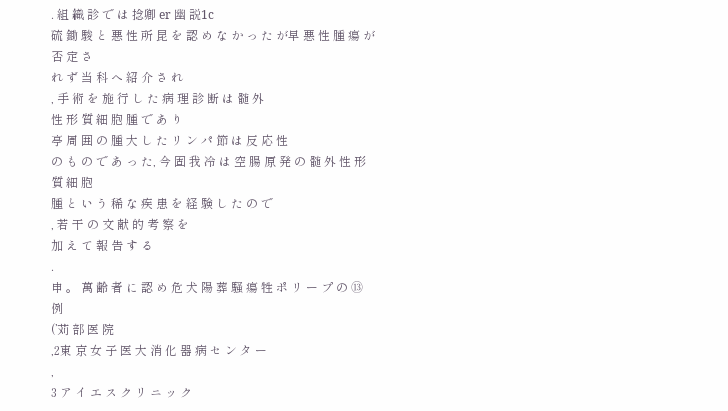. 組 織 診 で は 捻卿 er 幽 説1c
硫 鋤 駿 と 悪 性 所 昆 を 認 め な か っ た が早 悪 性 腫 瘍 が 否 定 さ
れ ず 当 科 へ 紹 介 さ れ
, 手 術 を 施 行 し た 病 理 診 断 は 髄 外
性 形 質 細 胞 腫 で あ り
亭 周 囲 の 腫 大 し た リ ン パ 節 は 反 応 性
の も の で あ っ た, 今 固 我 冷 は 空 腸 原 発 の 髄 外 性 形 質 細 胞
腫 と い う 稀 な 疾 患 を 経 験 し た の で
, 若 干 の 文 献 的 考 察 を
加 え て 報 告 す る
.
申 。 萬 齢 者 に 認 め 危 犬 陽 葬 騒 瘍 牲 ポ リ ー プ の ⑬ 例
(’苅 部 医 院
,2東 京 女 子 医 大 消 化 器 病 セ ン タ ー
,
3 ア イ エ ス ク リ ニ ッ ク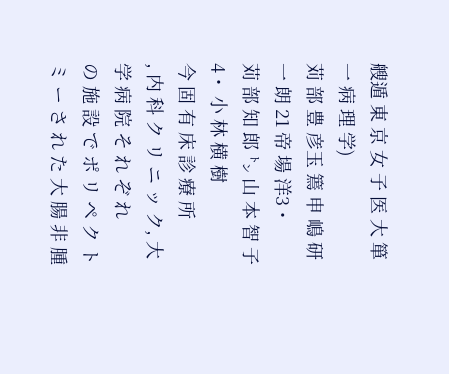艘遁 東 京 女 子 医 大 箪 一 病 理 学)
苅 部 豊 彦玉 篶 申 嶋 研 一 朗 21 帝 場 洋3・
苅 部 知 郎 ㌧ 山 本 智 子4・ 小 林 横 樹
今 固 有 床 診 療 所
, 内 科 ク リ ニ ッ ク, 大 学 病 院 そ れ ぞ れ
の 施 設 で ポ リ ペ ク ト ミ ー さ れ た 大 腸 非 腫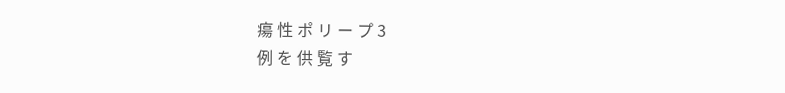瘍 性 ポ リ ー プ 3
例 を 供 覧 す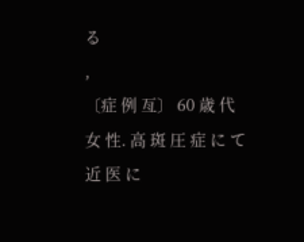る
,
〔症 例 亙〕 60 歳 代 女 性. 高 斑 圧 症 に て 近 医 に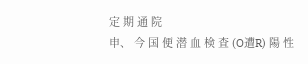定 期 通 院
申、 今 国 便 潜 血 検 査 (O遭R) 陽 性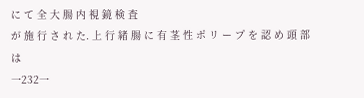に て 全 大 腸 内 視 鏡 検 査
が 施 行 さ れ た. 上 行 緒 腸 に 有 茎 性 ポ リ ー プ を 認 め 頭 部 は
一232一